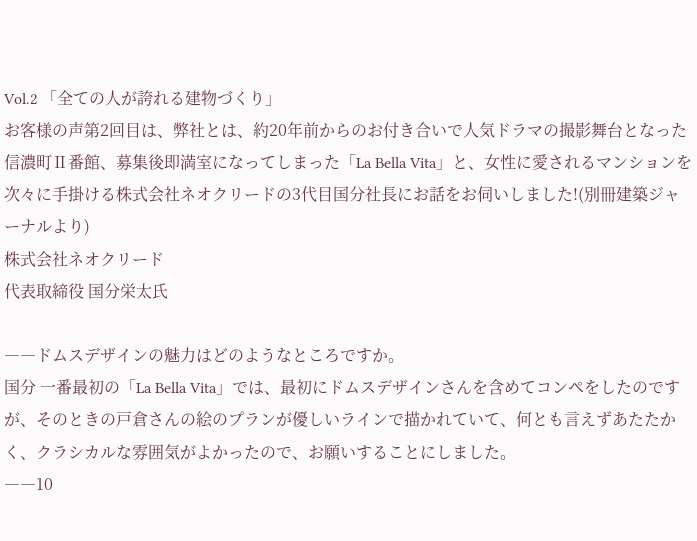Vol.2 「全ての人が誇れる建物づくり」
お客様の声第2回目は、弊社とは、約20年前からのお付き合いで人気ドラマの撮影舞台となった信濃町Ⅱ番館、募集後即満室になってしまった「La Bella Vita」と、女性に愛されるマンションを次々に手掛ける株式会社ネオクリードの3代目国分社長にお話をお伺いしました!(別冊建築ジャーナルより)
株式会社ネオクリード
代表取締役 国分栄太氏

――ドムスデザインの魅力はどのようなところですか。
国分 一番最初の「La Bella Vita」では、最初にドムスデザインさんを含めてコンペをしたのですが、そのときの戸倉さんの絵のプランが優しいラインで描かれていて、何とも言えずあたたかく、クラシカルな雰囲気がよかったので、お願いすることにしました。
――10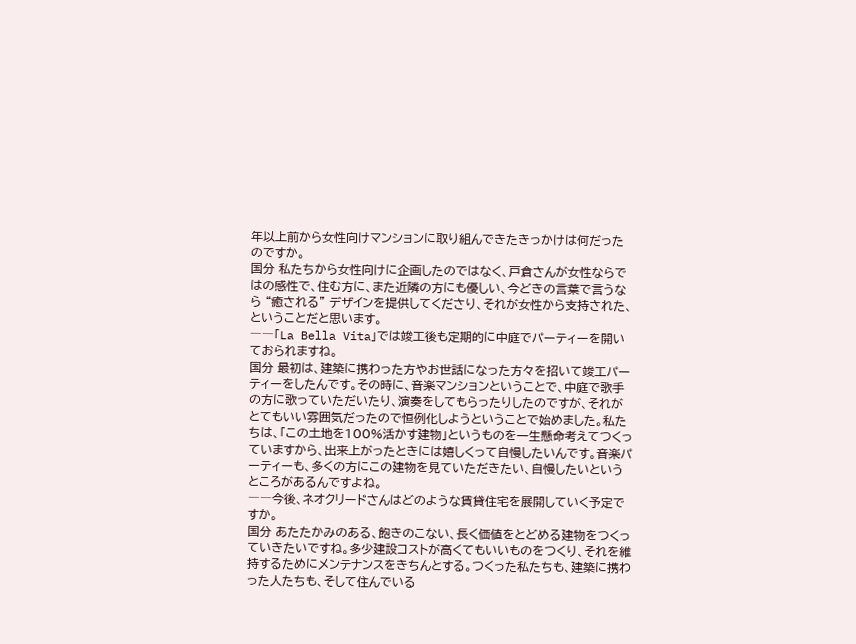年以上前から女性向けマンションに取り組んできたきっかけは何だったのですか。
国分 私たちから女性向けに企画したのではなく、戸倉さんが女性ならではの感性で、住む方に、また近隣の方にも優しい、今どきの言葉で言うなら “癒される” デザインを提供してくださり、それが女性から支持された、ということだと思います。
――「La Bella Vita」では竣工後も定期的に中庭でパーティーを開いておられますね。
国分 最初は、建築に携わった方やお世話になった方々を招いて竣工パーティーをしたんです。その時に、音楽マンションということで、中庭で歌手の方に歌っていただいたり、演奏をしてもらったりしたのですが、それがとてもいい雰囲気だったので恒例化しようということで始めました。私たちは、「この土地を100%活かす建物」というものを一生懸命考えてつくっていますから、出来上がったときには嬉しくって自慢したいんです。音楽パーティーも、多くの方にこの建物を見ていただきたい、自慢したいというところがあるんですよね。
――今後、ネオクリードさんはどのような賃貸住宅を展開していく予定ですか。
国分 あたたかみのある、飽きのこない、長く価値をとどめる建物をつくっていきたいですね。多少建設コストが高くてもいいものをつくり、それを維持するためにメンテナンスをきちんとする。つくった私たちも、建築に携わった人たちも、そして住んでいる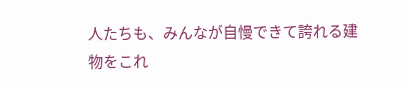人たちも、みんなが自慢できて誇れる建物をこれ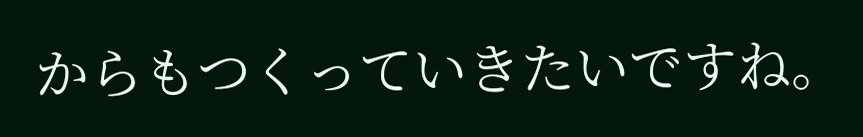からもつくっていきたいですね。